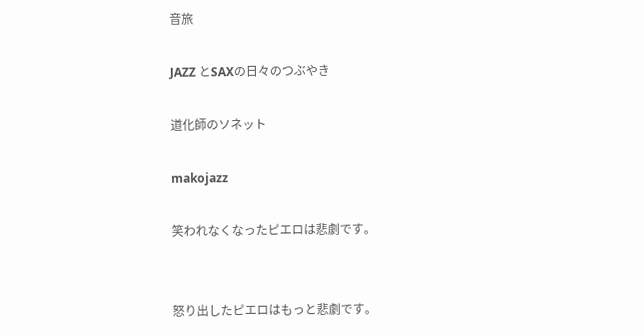音旅

JAZZ とSAXの日々のつぶやき

道化師のソネット

makojazz

笑われなくなったピエロは悲劇です。


怒り出したピエロはもっと悲劇です。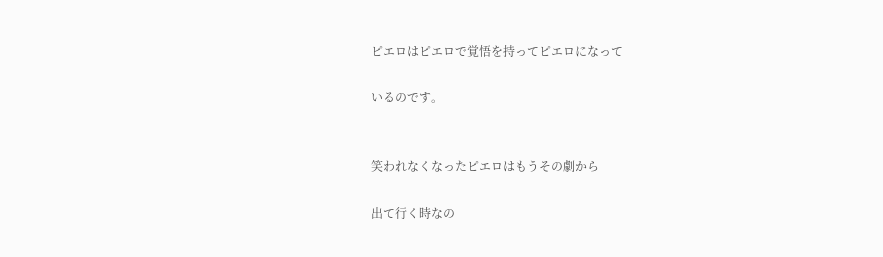ピエロはピエロで覚悟を持ってピエロになって

いるのです。


笑われなくなったピエロはもうその劇から

出て行く時なの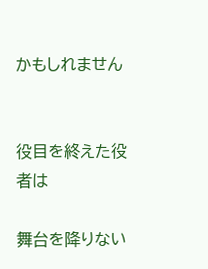かもしれません


役目を終えた役者は

舞台を降りない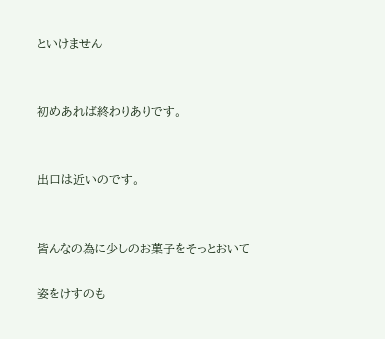といけません


初めあれば終わりありです。


出口は近いのです。


皆んなの為に少しのお菓子をそっとおいて

姿をけすのも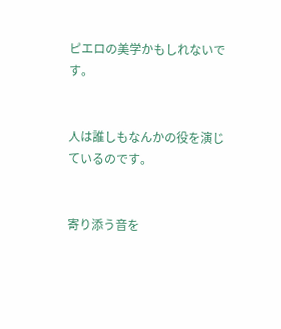ピエロの美学かもしれないです。


人は誰しもなんかの役を演じているのです。


寄り添う音を